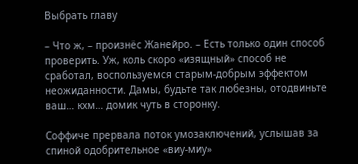Выбрать главу

– Что ж, – произнёс Жанейро. – Есть только один способ проверить. Уж, коль скоро «изящный» способ не сработал, воспользуемся старым-добрым эффектом неожиданности. Дамы, будьте так любезны, отодвиньте ваш… кхм… домик чуть в сторонку.

Соффиче прервала поток умозаключений, услышав за спиной одобрительное «виу-миу»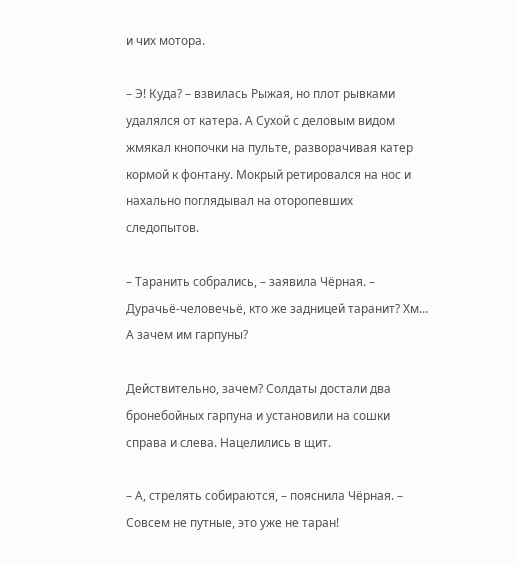и чих мотора.

– Э! Куда? – взвилась Рыжая, но плот рывками удалялся от катера. А Сухой с деловым видом жмякал кнопочки на пульте, разворачивая катер кормой к фонтану. Мокрый ретировался на нос и нахально поглядывал на оторопевших следопытов.

– Таранить собрались, – заявила Чёрная. – Дурачьё-человечьё, кто же задницей таранит? Хм… А зачем им гарпуны?

Действительно, зачем? Солдаты достали два бронебойных гарпуна и установили на сошки справа и слева. Нацелились в щит.

– А, стрелять собираются, – пояснила Чёрная. – Совсем не путные, это уже не таран!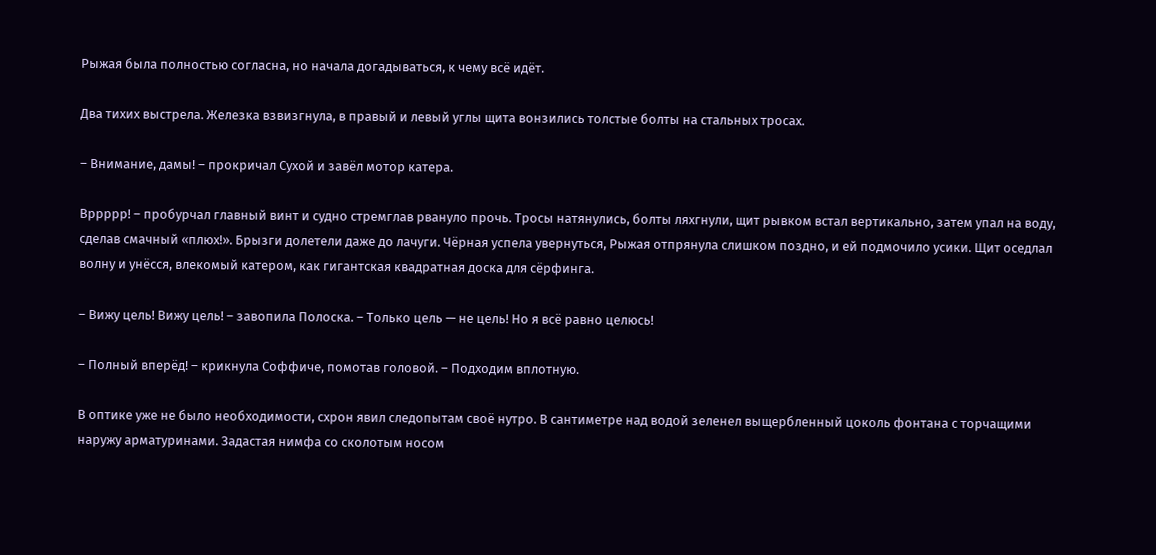Рыжая была полностью согласна, но начала догадываться, к чему всё идёт.

Два тихих выстрела. Железка взвизгнула, в правый и левый углы щита вонзились толстые болты на стальных тросах.

– Внимание, дамы! – прокричал Сухой и завёл мотор катера.

Вррррр! – пробурчал главный винт и судно стремглав рвануло прочь. Тросы натянулись, болты ляхгнули, щит рывком встал вертикально, затем упал на воду, сделав смачный «плюх!». Брызги долетели даже до лачуги. Чёрная успела увернуться, Рыжая отпрянула слишком поздно, и ей подмочило усики. Щит оседлал волну и унёсся, влекомый катером, как гигантская квадратная доска для сёрфинга.

– Вижу цель! Вижу цель! – завопила Полоска. – Только цель — не цель! Но я всё равно целюсь!

– Полный вперёд! – крикнула Соффиче, помотав головой. – Подходим вплотную.

В оптике уже не было необходимости, схрон явил следопытам своё нутро. В сантиметре над водой зеленел выщербленный цоколь фонтана с торчащими наружу арматуринами. Задастая нимфа со сколотым носом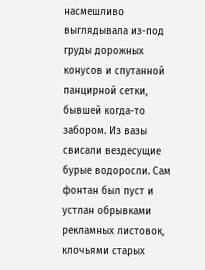насмешливо выглядывала из-под груды дорожных конусов и спутанной панцирной сетки, бывшей когда-то забором. Из вазы свисали вездесущие бурые водоросли. Сам фонтан был пуст и устлан обрывками рекламных листовок, клочьями старых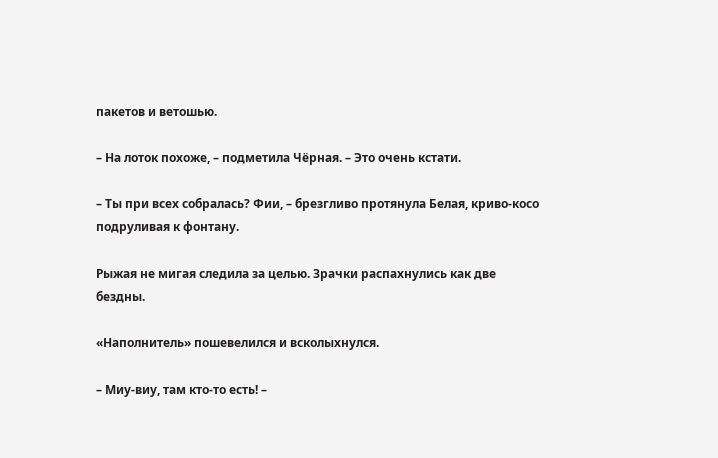пакетов и ветошью.

– На лоток похоже, – подметила Чёрная. – Это очень кстати.

– Ты при всех собралась? Фии, – брезгливо протянула Белая, криво-косо подруливая к фонтану.

Рыжая не мигая следила за целью. Зрачки распахнулись как две бездны.

«Наполнитель» пошевелился и всколыхнулся.

– Миу-виу, там кто-то есть! –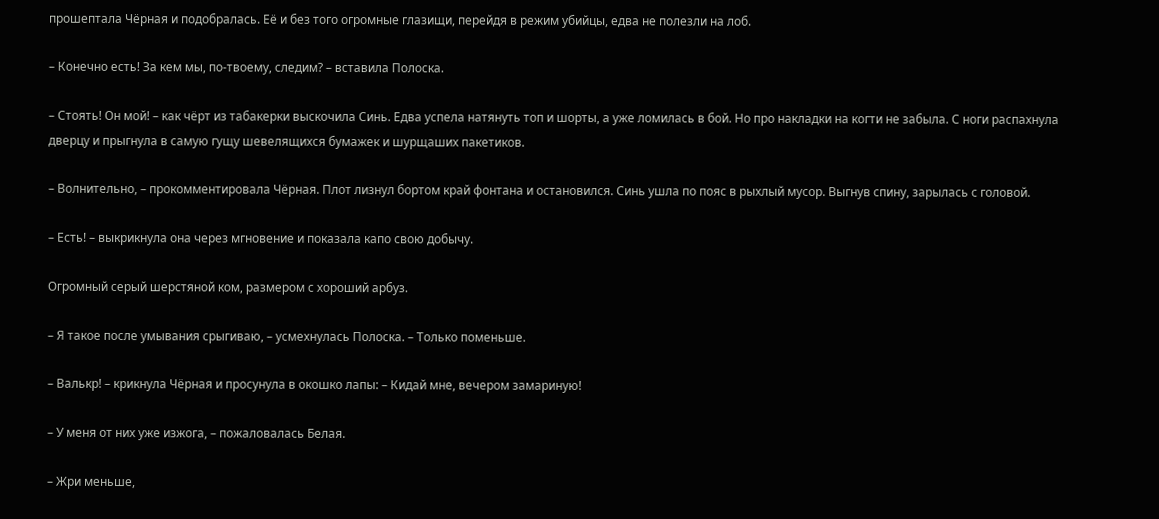прошептала Чёрная и подобралась. Её и без того огромные глазищи, перейдя в режим убийцы, едва не полезли на лоб.

– Конечно есть! За кем мы, по-твоему, следим? – вставила Полоска.

– Стоять! Он мой! – как чёрт из табакерки выскочила Синь. Едва успела натянуть топ и шорты, а уже ломилась в бой. Но про накладки на когти не забыла. С ноги распахнула дверцу и прыгнула в самую гущу шевелящихся бумажек и шурщаших пакетиков.

– Волнительно, – прокомментировала Чёрная. Плот лизнул бортом край фонтана и остановился. Синь ушла по пояс в рыхлый мусор. Выгнув спину, зарылась с головой.

– Есть! – выкрикнула она через мгновение и показала капо свою добычу.

Огромный серый шерстяной ком, размером с хороший арбуз.

– Я такое после умывания срыгиваю, – усмехнулась Полоска. – Только поменьше.

– Валькр! – крикнула Чёрная и просунула в окошко лапы: – Кидай мне, вечером замариную!

– У меня от них уже изжога, – пожаловалась Белая.

– Жри меньше,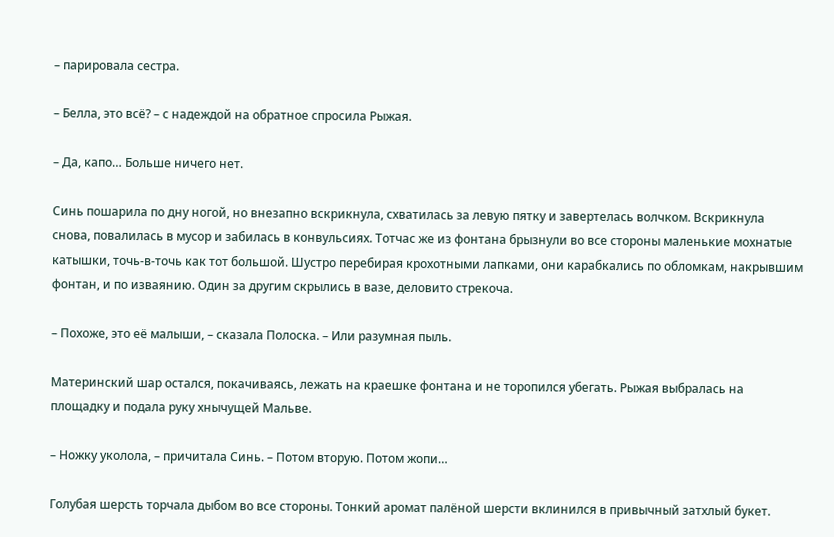– парировала сестра.

– Белла, это всё? – с надеждой на обратное спросила Рыжая.

– Да, капо… Больше ничего нет.

Синь пошарила по дну ногой, но внезапно вскрикнула, схватилась за левую пятку и завертелась волчком. Вскрикнула снова, повалилась в мусор и забилась в конвульсиях. Тотчас же из фонтана брызнули во все стороны маленькие мохнатые катышки, точь-в-точь как тот большой. Шустро перебирая крохотными лапками, они карабкались по обломкам, накрывшим фонтан, и по изваянию. Один за другим скрылись в вазе, деловито стрекоча.

– Похоже, это её малыши, – сказала Полоска. – Или разумная пыль.

Материнский шар остался, покачиваясь, лежать на краешке фонтана и не торопился убегать. Рыжая выбралась на площадку и подала руку хнычущей Мальве.

– Ножку уколола, – причитала Синь. – Потом вторую. Потом жопи…

Голубая шерсть торчала дыбом во все стороны. Тонкий аромат палёной шерсти вклинился в привычный затхлый букет.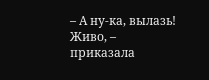– А ну-ка, вылазь! Живо, – приказала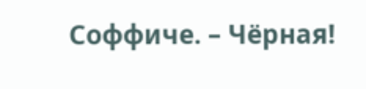Соффиче. – Чёрная!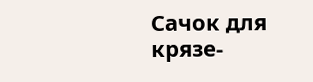Сачок для крязе-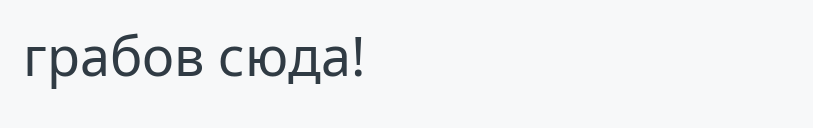грабов сюда!